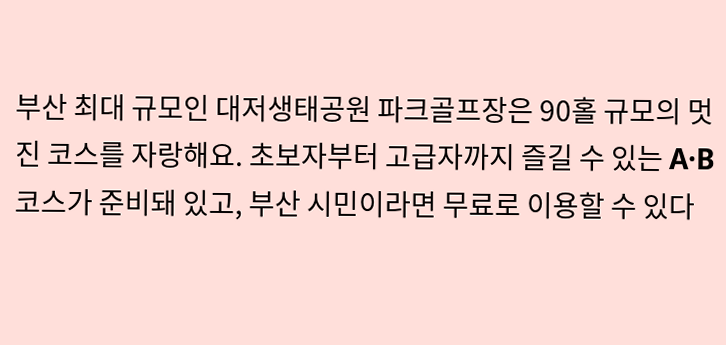부산 최대 규모인 대저생태공원 파크골프장은 90홀 규모의 멋진 코스를 자랑해요. 초보자부터 고급자까지 즐길 수 있는 A·B코스가 준비돼 있고, 부산 시민이라면 무료로 이용할 수 있다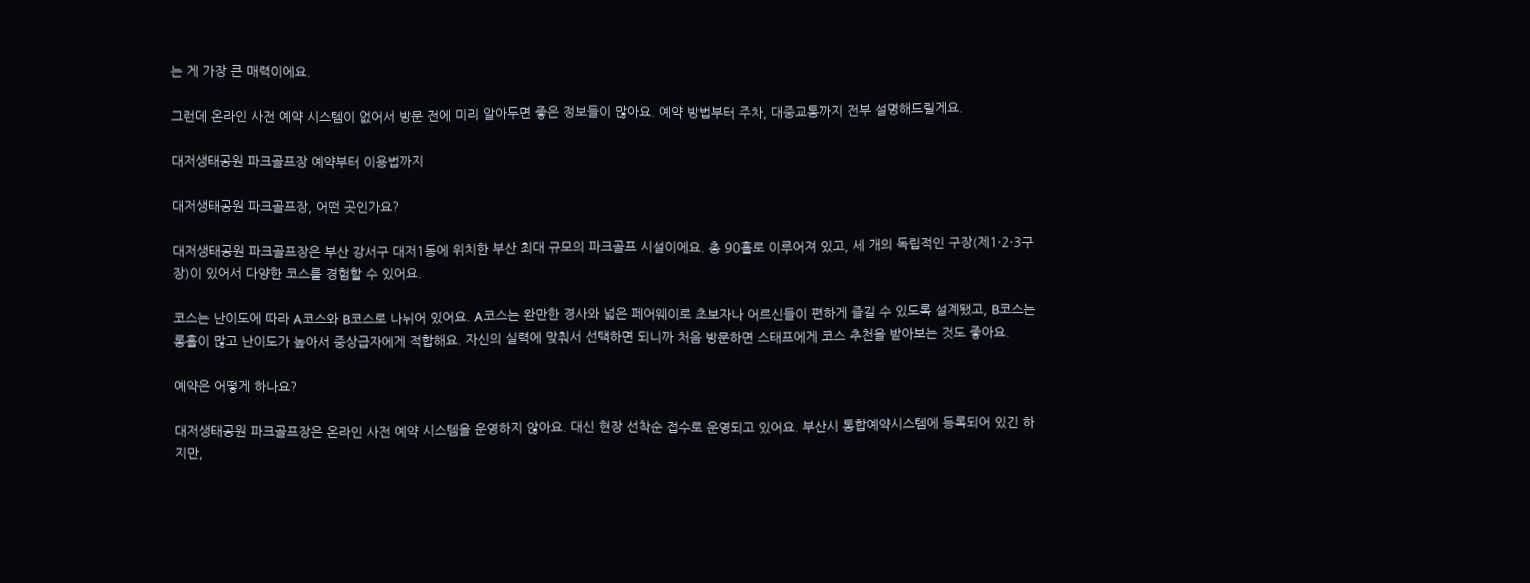는 게 가장 큰 매력이에요.

그런데 온라인 사전 예약 시스템이 없어서 방문 전에 미리 알아두면 좋은 정보들이 많아요. 예약 방법부터 주차, 대중교통까지 전부 설명해드릴게요.

대저생태공원 파크골프장 예약부터 이용법까지

대저생태공원 파크골프장, 어떤 곳인가요?

대저생태공원 파크골프장은 부산 강서구 대저1동에 위치한 부산 최대 규모의 파크골프 시설이에요. 총 90홀로 이루어져 있고, 세 개의 독립적인 구장(제1·2·3구장)이 있어서 다양한 코스를 경험할 수 있어요.

코스는 난이도에 따라 A코스와 B코스로 나뉘어 있어요. A코스는 완만한 경사와 넓은 페어웨이로 초보자나 어르신들이 편하게 즐길 수 있도록 설계됐고, B코스는 롱홀이 많고 난이도가 높아서 중상급자에게 적합해요. 자신의 실력에 맞춰서 선택하면 되니까 처음 방문하면 스태프에게 코스 추천을 받아보는 것도 좋아요.

예약은 어떻게 하나요?

대저생태공원 파크골프장은 온라인 사전 예약 시스템을 운영하지 않아요. 대신 현장 선착순 접수로 운영되고 있어요. 부산시 통합예약시스템에 등록되어 있긴 하지만,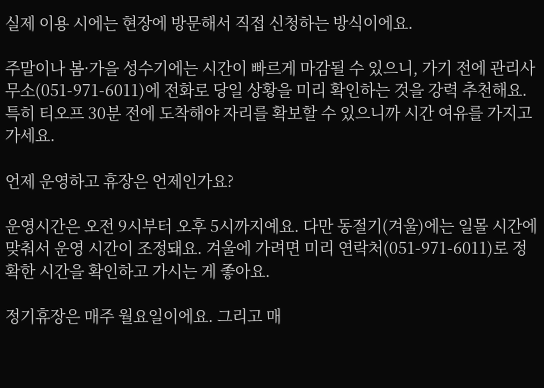실제 이용 시에는 현장에 방문해서 직접 신청하는 방식이에요.

주말이나 봄·가을 성수기에는 시간이 빠르게 마감될 수 있으니, 가기 전에 관리사무소(051-971-6011)에 전화로 당일 상황을 미리 확인하는 것을 강력 추천해요. 특히 티오프 30분 전에 도착해야 자리를 확보할 수 있으니까 시간 여유를 가지고 가세요.

언제 운영하고 휴장은 언제인가요?

운영시간은 오전 9시부터 오후 5시까지예요. 다만 동절기(겨울)에는 일몰 시간에 맞춰서 운영 시간이 조정돼요. 겨울에 가려면 미리 연락처(051-971-6011)로 정확한 시간을 확인하고 가시는 게 좋아요.

정기휴장은 매주 월요일이에요. 그리고 매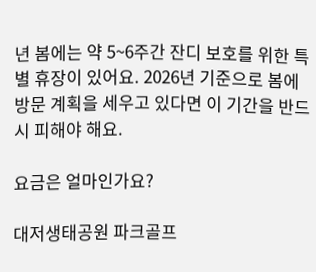년 봄에는 약 5~6주간 잔디 보호를 위한 특별 휴장이 있어요. 2026년 기준으로 봄에 방문 계획을 세우고 있다면 이 기간을 반드시 피해야 해요.

요금은 얼마인가요?

대저생태공원 파크골프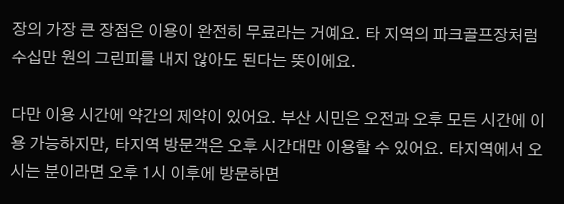장의 가장 큰 장점은 이용이 완전히 무료라는 거예요. 타 지역의 파크골프장처럼 수십만 원의 그린피를 내지 않아도 된다는 뜻이에요.

다만 이용 시간에 약간의 제약이 있어요. 부산 시민은 오전과 오후 모든 시간에 이용 가능하지만, 타지역 방문객은 오후 시간대만 이용할 수 있어요. 타지역에서 오시는 분이라면 오후 1시 이후에 방문하면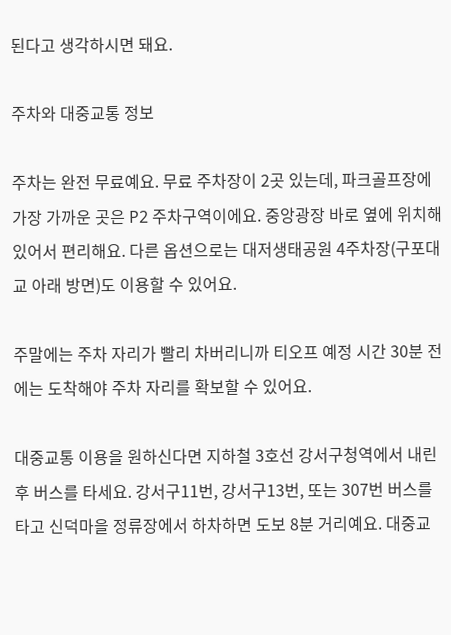된다고 생각하시면 돼요.

주차와 대중교통 정보

주차는 완전 무료예요. 무료 주차장이 2곳 있는데, 파크골프장에 가장 가까운 곳은 P2 주차구역이에요. 중앙광장 바로 옆에 위치해 있어서 편리해요. 다른 옵션으로는 대저생태공원 4주차장(구포대교 아래 방면)도 이용할 수 있어요.

주말에는 주차 자리가 빨리 차버리니까 티오프 예정 시간 30분 전에는 도착해야 주차 자리를 확보할 수 있어요.

대중교통 이용을 원하신다면 지하철 3호선 강서구청역에서 내린 후 버스를 타세요. 강서구11번, 강서구13번, 또는 307번 버스를 타고 신덕마을 정류장에서 하차하면 도보 8분 거리예요. 대중교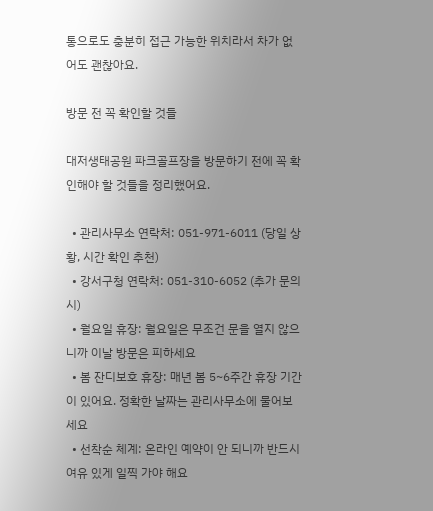통으로도 충분히 접근 가능한 위치라서 차가 없어도 괜찮아요.

방문 전 꼭 확인할 것들

대저생태공원 파크골프장을 방문하기 전에 꼭 확인해야 할 것들을 정리했어요.

  • 관리사무소 연락처: 051-971-6011 (당일 상황, 시간 확인 추천)
  • 강서구청 연락처: 051-310-6052 (추가 문의 시)
  • 월요일 휴장: 월요일은 무조건 문을 열지 않으니까 이날 방문은 피하세요
  • 봄 잔디보호 휴장: 매년 봄 5~6주간 휴장 기간이 있어요. 정확한 날짜는 관리사무소에 물어보세요
  • 선착순 체계: 온라인 예약이 안 되니까 반드시 여유 있게 일찍 가야 해요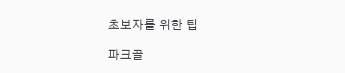초보자를 위한 팁

파크골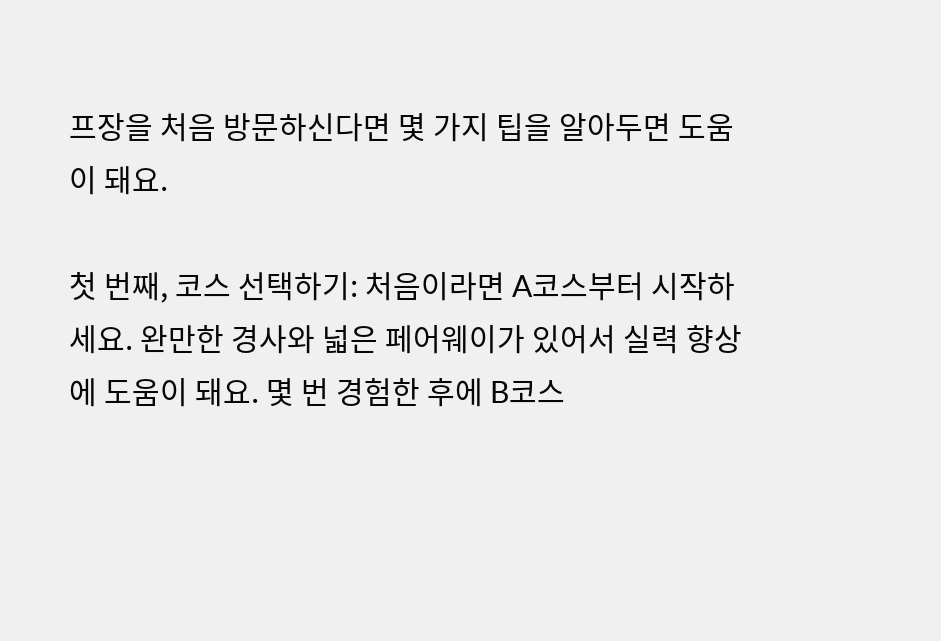프장을 처음 방문하신다면 몇 가지 팁을 알아두면 도움이 돼요.

첫 번째, 코스 선택하기: 처음이라면 A코스부터 시작하세요. 완만한 경사와 넓은 페어웨이가 있어서 실력 향상에 도움이 돼요. 몇 번 경험한 후에 B코스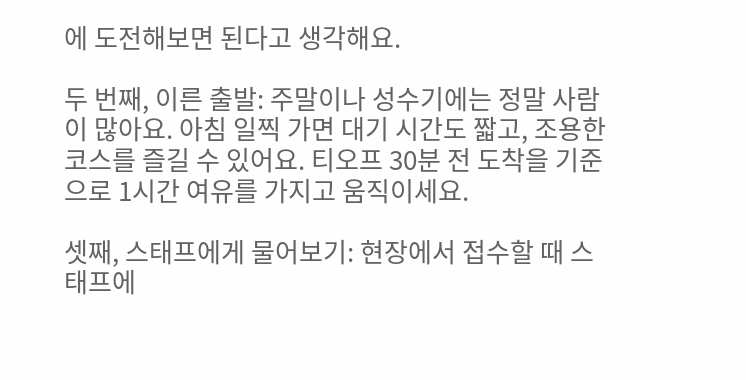에 도전해보면 된다고 생각해요.

두 번째, 이른 출발: 주말이나 성수기에는 정말 사람이 많아요. 아침 일찍 가면 대기 시간도 짧고, 조용한 코스를 즐길 수 있어요. 티오프 30분 전 도착을 기준으로 1시간 여유를 가지고 움직이세요.

셋째, 스태프에게 물어보기: 현장에서 접수할 때 스태프에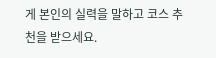게 본인의 실력을 말하고 코스 추천을 받으세요.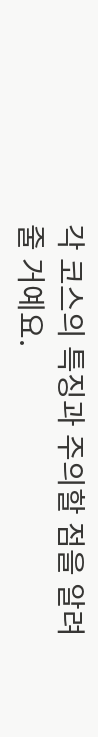각 코스의 특징과 주의할 점을 알려줄 거예요.